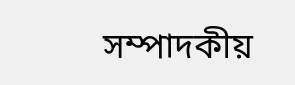সম্পাদকীয়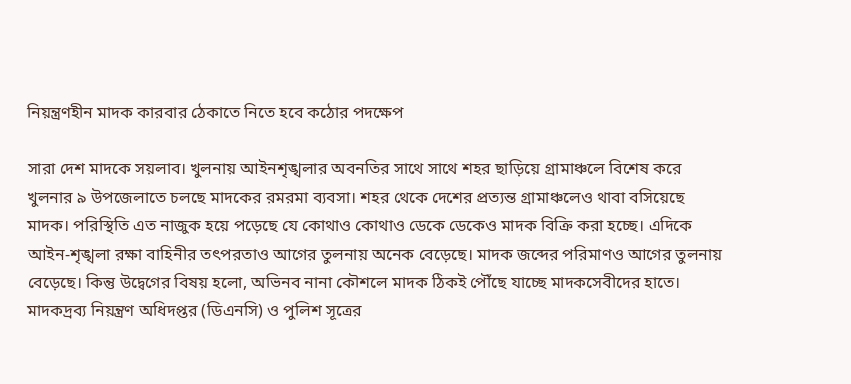নিয়ন্ত্রণহীন মাদক কারবার ঠেকাতে নিতে হবে কঠোর পদক্ষেপ

সারা দেশ মাদকে সয়লাব। খুলনায় আইনশৃঙ্খলার অবনতির সাথে সাথে শহর ছাড়িয়ে গ্রামাঞ্চলে বিশেষ করে খুলনার ৯ উপজেলাতে চলছে মাদকের রমরমা ব্যবসা। শহর থেকে দেশের প্রত্যন্ত গ্রামাঞ্চলেও থাবা বসিয়েছে মাদক। পরিস্থিতি এত নাজুক হয়ে পড়েছে যে কোথাও কোথাও ডেকে ডেকেও মাদক বিক্রি করা হচ্ছে। এদিকে আইন-শৃঙ্খলা রক্ষা বাহিনীর তৎপরতাও আগের তুলনায় অনেক বেড়েছে। মাদক জব্দের পরিমাণও আগের তুলনায় বেড়েছে। কিন্তু উদ্বেগের বিষয় হলো, অভিনব নানা কৌশলে মাদক ঠিকই পৌঁছে যাচ্ছে মাদকসেবীদের হাতে। মাদকদ্রব্য নিয়ন্ত্রণ অধিদপ্তর (ডিএনসি) ও পুলিশ সূত্রের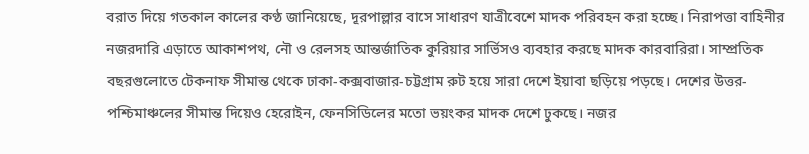বরাত দিয়ে গতকাল কালের কণ্ঠ জানিয়েছে, দূরপাল্লার বাসে সাধারণ যাত্রীবেশে মাদক পরিবহন করা হচ্ছে। নিরাপত্তা বাহিনীর নজরদারি এড়াতে আকাশপথ, নৌ ও রেলসহ আন্তর্জাতিক কুরিয়ার সার্ভিসও ব্যবহার করছে মাদক কারবারিরা। সাম্প্রতিক বছরগুলোতে টেকনাফ সীমান্ত থেকে ঢাকা-কক্সবাজার-চট্টগ্রাম রুট হয়ে সারা দেশে ইয়াবা ছড়িয়ে পড়ছে। দেশের উত্তর-পশ্চিমাঞ্চলের সীমান্ত দিয়েও হেরোইন, ফেনসিডিলের মতো ভয়ংকর মাদক দেশে ঢুকছে। নজর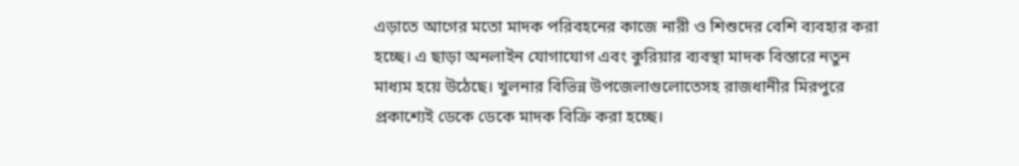এড়াতে আগের মতো মাদক পরিবহনের কাজে নারী ও শিশুদের বেশি ব্যবহার করা হচ্ছে। এ ছাড়া অনলাইন যোগাযোগ এবং কুরিয়ার ব্যবস্থা মাদক বিস্তারে নতুন মাধ্যম হয়ে উঠেছে। খুলনার বিভিন্ন উপজেলাগুলোতেসহ রাজধানীর মিরপুরে প্রকাশ্যেই ডেকে ডেকে মাদক বিক্রি করা হচ্ছে।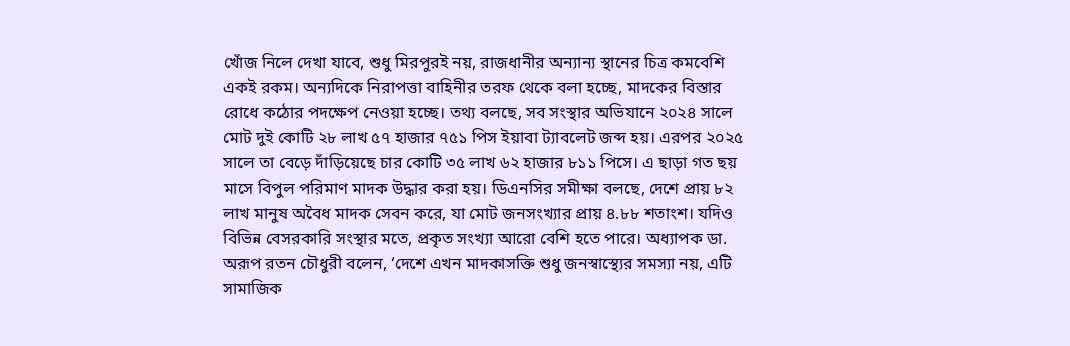খোঁজ নিলে দেখা যাবে, শুধু মিরপুরই নয়, রাজধানীর অন্যান্য স্থানের চিত্র কমবেশি একই রকম। অন্যদিকে নিরাপত্তা বাহিনীর তরফ থেকে বলা হচ্ছে, মাদকের বিস্তার রোধে কঠোর পদক্ষেপ নেওয়া হচ্ছে। তথ্য বলছে, সব সংস্থার অভিযানে ২০২৪ সালে মোট দুই কোটি ২৮ লাখ ৫৭ হাজার ৭৫১ পিস ইয়াবা ট্যাবলেট জব্দ হয়। এরপর ২০২৫ সালে তা বেড়ে দাঁড়িয়েছে চার কোটি ৩৫ লাখ ৬২ হাজার ৮১১ পিসে। এ ছাড়া গত ছয় মাসে বিপুল পরিমাণ মাদক উদ্ধার করা হয়। ডিএনসির সমীক্ষা বলছে, দেশে প্রায় ৮২ লাখ মানুষ অবৈধ মাদক সেবন করে, যা মোট জনসংখ্যার প্রায় ৪.৮৮ শতাংশ। যদিও বিভিন্ন বেসরকারি সংস্থার মতে, প্রকৃত সংখ্যা আরো বেশি হতে পারে। অধ্যাপক ডা. অরূপ রতন চৌধুরী বলেন, ‘দেশে এখন মাদকাসক্তি শুধু জনস্বাস্থ্যের সমস্যা নয়, এটি সামাজিক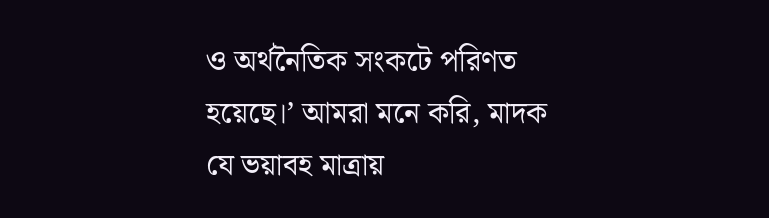ও অর্থনৈতিক সংকটে পরিণত হয়েছে।’ আমরা মনে করি, মাদক যে ভয়াবহ মাত্রায়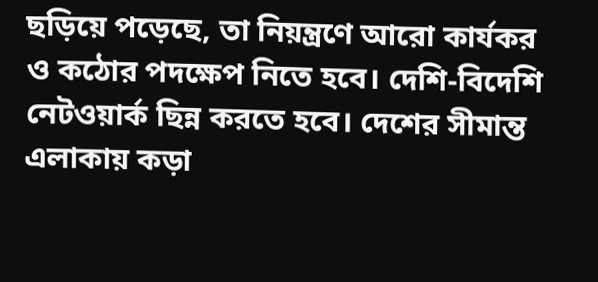ছড়িয়ে পড়েছে, তা নিয়ন্ত্রণে আরো কার্যকর ও কঠোর পদক্ষেপ নিতে হবে। দেশি-বিদেশি নেটওয়ার্ক ছিন্ন করতে হবে। দেশের সীমান্ত এলাকায় কড়া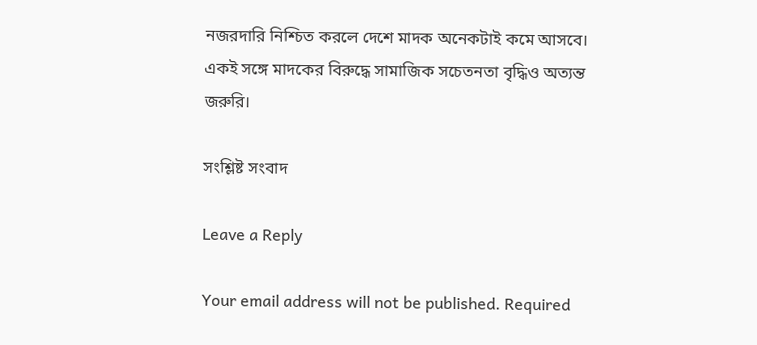নজরদারি নিশ্চিত করলে দেশে মাদক অনেকটাই কমে আসবে। একই সঙ্গে মাদকের বিরুদ্ধে সামাজিক সচেতনতা বৃদ্ধিও অত্যন্ত জরুরি।

সংশ্লিষ্ট সংবাদ

Leave a Reply

Your email address will not be published. Required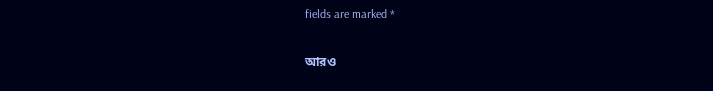fields are marked *

আরও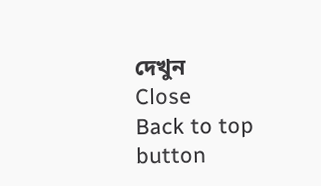দেখুন
Close
Back to top button